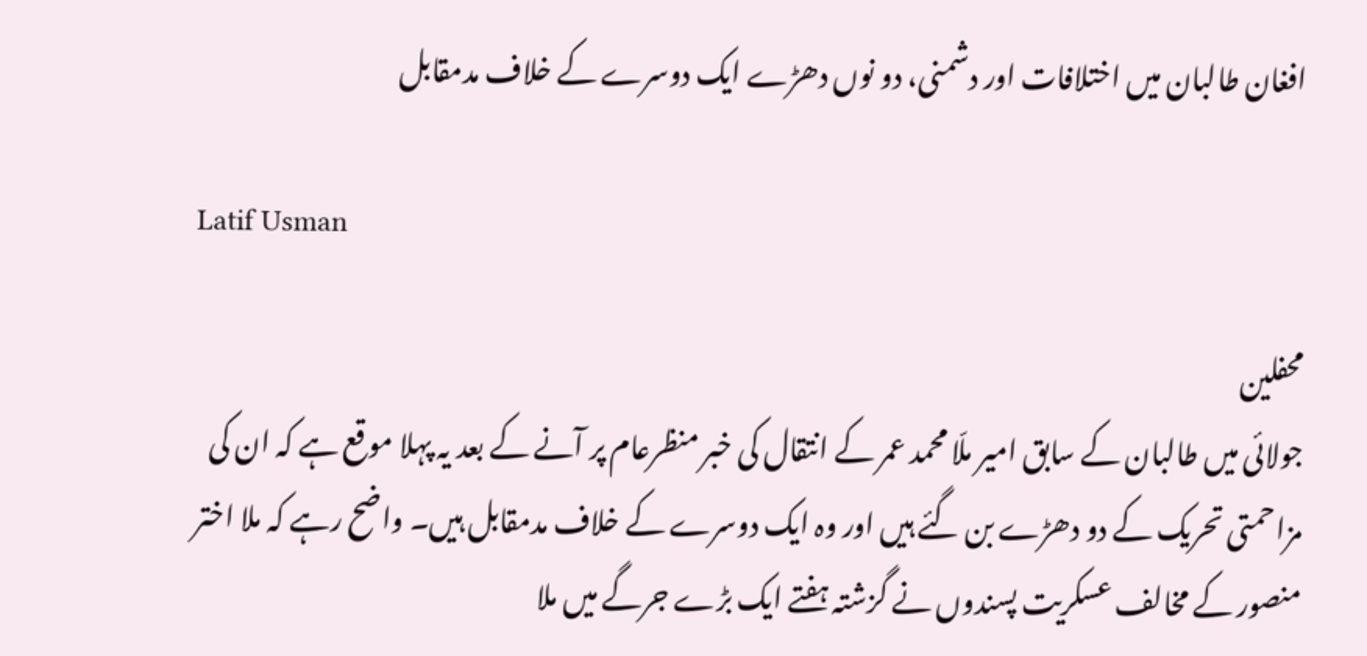افغان طالبان میں اختلافات اور دشمنی، دو نوں دھڑے ایک دوسرے کے خلاف مدمقابل

Latif Usman

محفلین
جولائی میں طالبان کے سابق امیر ملّا محمد عمر کے انتقال کی خبر منظرعام پر آنے کے بعد یہ پہلا موقع ہے کہ ان کی مزاحمتی تحریک کے دو دھڑے بن گئے ہیں اور وہ ایک دوسرے کے خلاف مدمقابل ہیں۔ واضح رہے کہ ملا اختر منصور کے مخالف عسکریت پسندوں نے گزشتہ ہفتے ایک بڑے جرگے میں ملا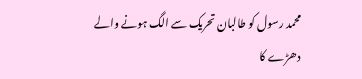محمد رسول کو طالبان تحریک سے الگ ہونے والے دھڑے کا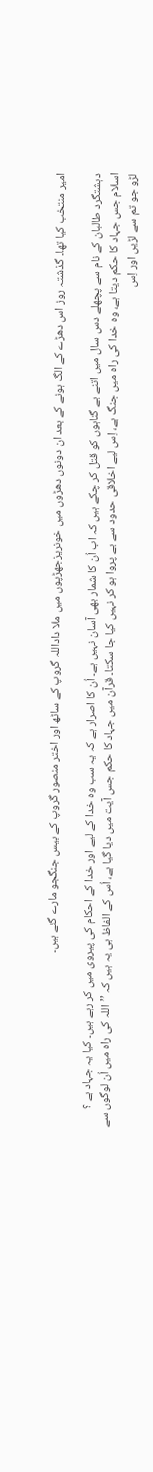امیر منتخب کیا تھا۔ گذشتہ روز اس دھڑے کے الگ ہونے کے بعد ان دونوں دھڑوں میں خونریزجھڑپوں میں ملا داداللہ گروپ کے ساٹھ اور اختر منصور گروپ کے بیس جنگجو مارے گئے ہیں۔

دہشتگرد طالبان کے نام سے پچھلے دس سال میں اتنے بے گناہوں کو قتل کر چکے ہیں کہ اب اُن کا شمار بھی آسان نہیں ہے۔ اُن کا اصرار ہے کہ یہ سب وہ خدا کے لیے اور خدا کے احکام کی پیروی میں کر رہے ہیں۔ کیا یہ جہاد ہے ؟ اسلام جس جہاد کا حکم دیتا ہے، وہ خدا کی راہ میں جنگ ہے، اِس لیے اخلاقی حدود سے بے پروا ہو کر نہیں کیا جا سکتا۔ قرآن میں جہاد کا حکم جس آیت میں دیا گیا ہے، اُس کے الفاظ ہی یہ ہیں کہ ’’اللہ کی راہ میں اُن لوگوں سے لڑو جو تم سے لڑیں اور اِس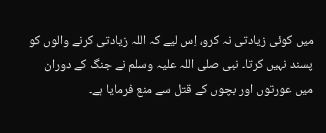میں کوئی زیادتی نہ کرو، اِس لیے کہ اللہ زیادتی کرنے والوں کو پسند نہیں کرتا۔ نبی صلی اللہ علیہ وسلم نے جنگ کے دوران میں عورتوں اور بچوں کے قتل سے منع فرمایا ہے۔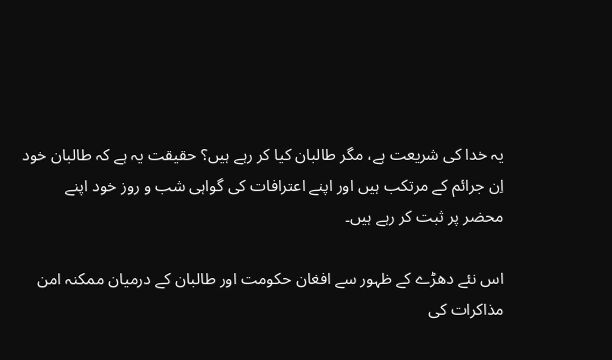یہ خدا کی شریعت ہے، مگر طالبان کیا کر رہے ہیں؟ حقیقت یہ ہے کہ طالبان خود اِن جرائم کے مرتکب ہیں اور اپنے اعترافات کی گواہی شب و روز خود اپنے محضر پر ثبت کر رہے ہیں۔

اس نئے دھڑے کے ظہور سے افغان حکومت اور طالبان کے درمیان ممکنہ امن مذاکرات کی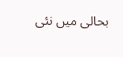بحالی میں نئی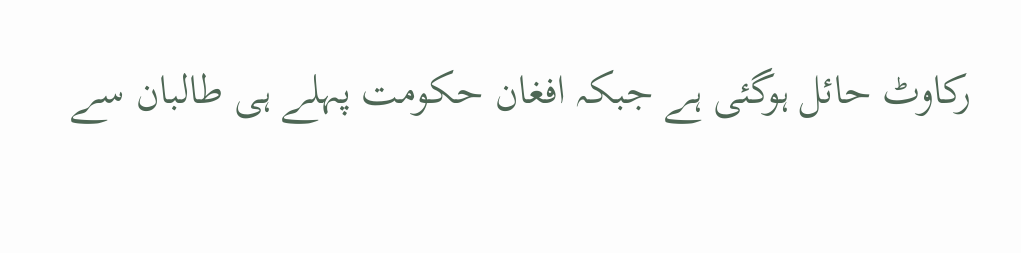رکاوٹ حائل ہوگئی ہے جبکہ افغان حکومت پہلے ہی طالبان سے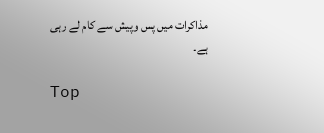مذاکرات میں پس وپیش سے کام لے رہی ہے۔

Top